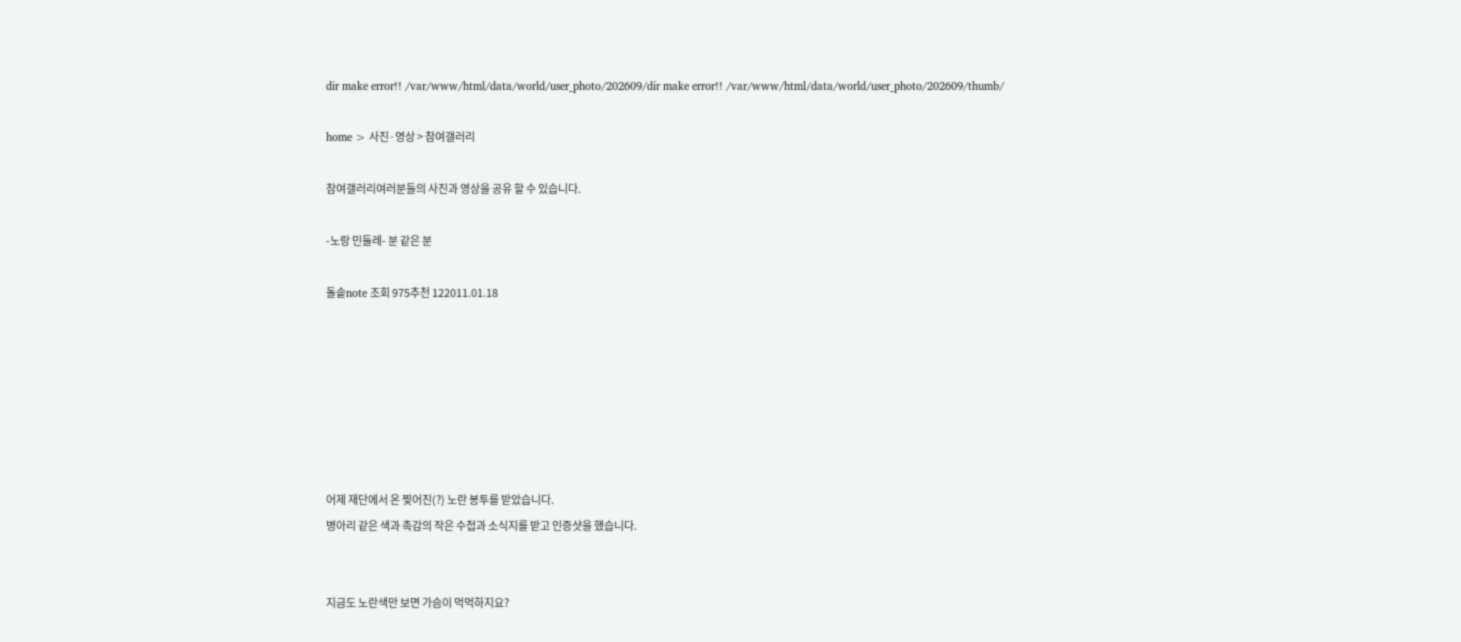dir make error!! /var/www/html/data/world/user_photo/202609/dir make error!! /var/www/html/data/world/user_photo/202609/thumb/

home > 사진·영상 > 참여갤러리

참여갤러리여러분들의 사진과 영상을 공유 할 수 있습니다.

-노랑 민들레- 분 같은 분

돌솥note 조회 975추천 122011.01.18







어제 재단에서 온 찢어진(?) 노란 봉투를 받았습니다.
병아리 같은 색과 촉감의 작은 수첩과 소식지를 받고 인증샷을 했습니다.


지금도 노란색만 보면 가슴이 먹먹하지요?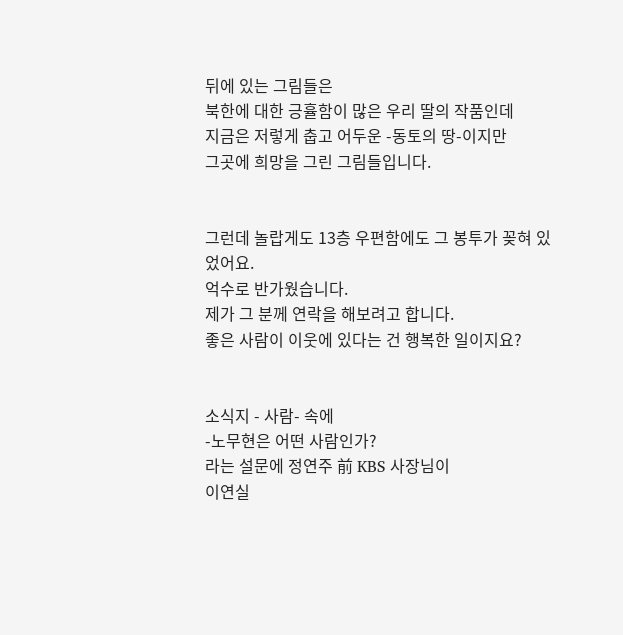뒤에 있는 그림들은
북한에 대한 긍휼함이 많은 우리 딸의 작품인데
지금은 저렇게 춥고 어두운 -동토의 땅-이지만
그곳에 희망을 그린 그림들입니다.


그런데 놀랍게도 13층 우편함에도 그 봉투가 꽂혀 있었어요.
억수로 반가웠습니다.
제가 그 분께 연락을 해보려고 합니다.
좋은 사람이 이웃에 있다는 건 행복한 일이지요?


소식지 - 사람- 속에
-노무현은 어떤 사람인가?
라는 설문에 정연주 前 KBS 사장님이
이연실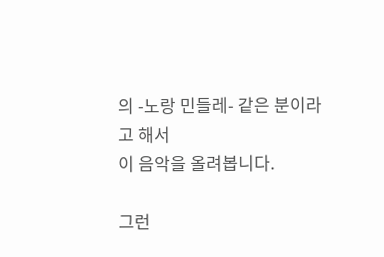의 -노랑 민들레- 같은 분이라고 해서
이 음악을 올려봅니다.

그런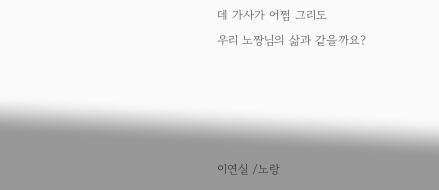데 가사가 어쩜 그리도
우리 노짱님의 삶과 같을까요?




이연실 /노랑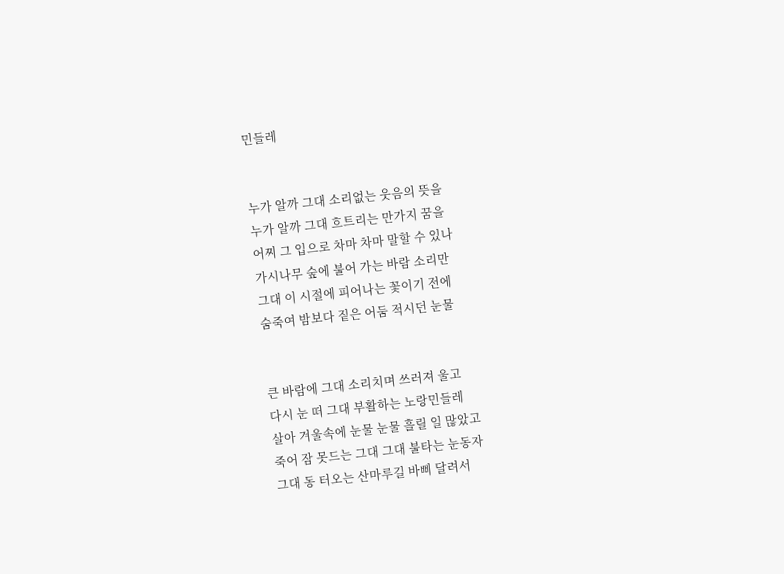민들레


누가 알까 그대 소리없는 웃음의 뜻을
누가 알까 그대 흐트리는 만가지 꿈을
어찌 그 입으로 차마 차마 말할 수 있나
가시나무 숲에 불어 가는 바람 소리만
그대 이 시절에 피어나는 꽃이기 전에
숨죽여 밤보다 짙은 어둠 적시던 눈물


큰 바람에 그대 소리치며 쓰러져 울고
다시 눈 떠 그대 부활하는 노랑민들레
살아 겨울속에 눈물 눈물 흘릴 일 많았고
죽어 잠 못드는 그대 그대 불타는 눈동자
그대 동 터오는 산마루길 바삐 달려서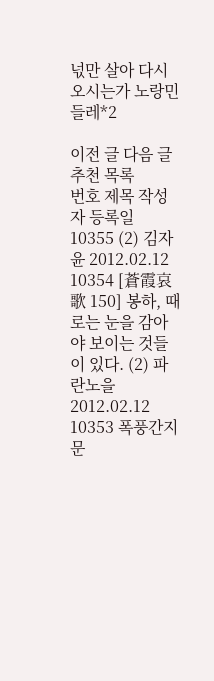넋만 살아 다시 오시는가 노랑민들레*2

이전 글 다음 글 추천 목록
번호 제목 작성자 등록일
10355 (2) 김자윤 2012.02.12
10354 [蒼霞哀歌 150] 봉하, 때로는 눈을 감아야 보이는 것들이 있다. (2) 파란노을 2012.02.12
10353 폭풍간지 문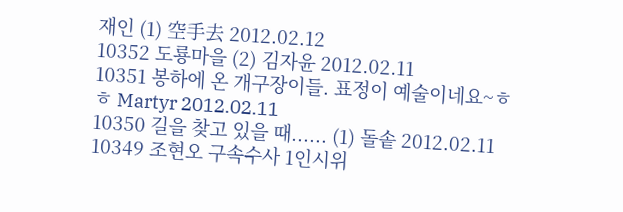재인 (1) 空手去 2012.02.12
10352 도룡마을 (2) 김자윤 2012.02.11
10351 봉하에 온 개구장이들. 표정이 예술이네요~ㅎㅎ Martyr 2012.02.11
10350 길을 찾고 있을 때...... (1) 돌솥 2012.02.11
10349 조현오 구속수사 1인시위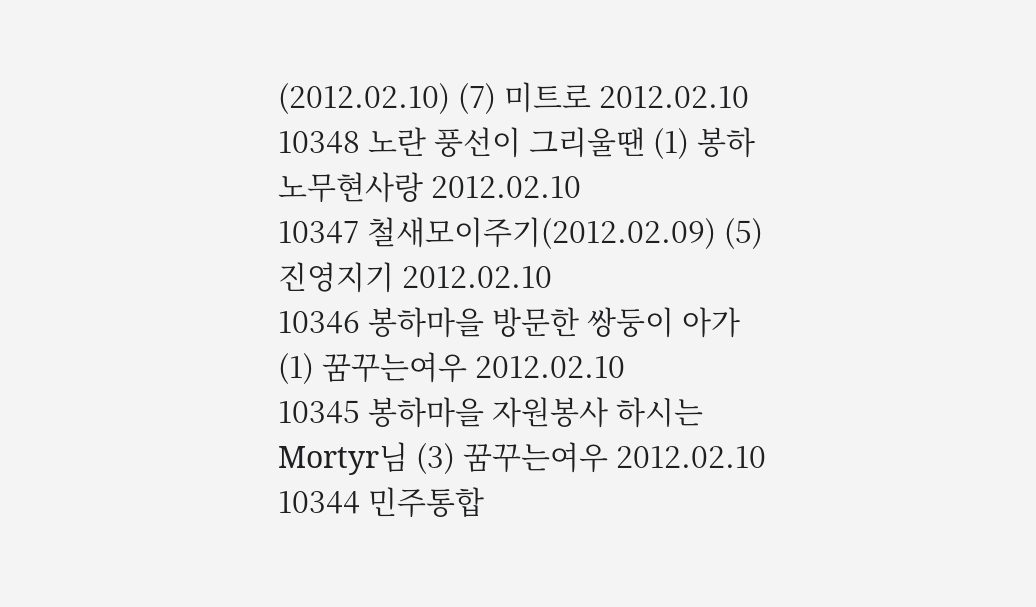(2012.02.10) (7) 미트로 2012.02.10
10348 노란 풍선이 그리울땐 (1) 봉하노무현사랑 2012.02.10
10347 철새모이주기(2012.02.09) (5) 진영지기 2012.02.10
10346 봉하마을 방문한 쌍둥이 아가 (1) 꿈꾸는여우 2012.02.10
10345 봉하마을 자원봉사 하시는 Mortyr님 (3) 꿈꾸는여우 2012.02.10
10344 민주통합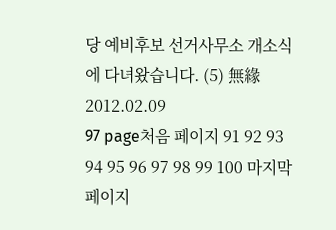당 예비후보 선거사무소 개소식에 다녀왔습니다. (5) 無緣 2012.02.09
97 page처음 페이지 91 92 93 94 95 96 97 98 99 100 마지막 페이지